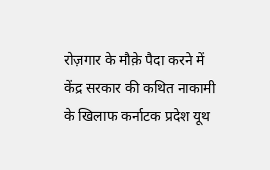रोज़गार के मौक़े पैदा करने में केंद्र सरकार की कथित नाकामी के खिलाफ कर्नाटक प्रदेश यूथ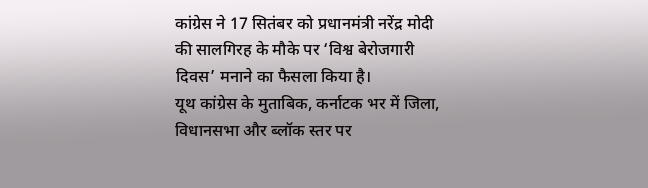कांग्रेस ने 17 सितंबर को प्रधानमंत्री नरेंद्र मोदी की सालगिरह के मौके पर ‘विश्व बेरोजगारी दिवस’ मनाने का फैसला किया है।
यूथ कांग्रेस के मुताबिक, कर्नाटक भर में जिला, विधानसभा और ब्लॉक स्तर पर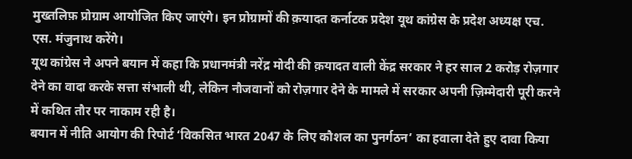मुख्तलिफ़ प्रोग्राम आयोजित किए जाएंगे। इन प्रोग्रामों की क़यादत कर्नाटक प्रदेश यूथ कांग्रेस के प्रदेश अध्यक्ष एच. एस. मंजुनाथ करेंगे।
यूथ कांग्रेस ने अपने बयान में कहा कि प्रधानमंत्री नरेंद्र मोदी की क़यादत वाली केंद्र सरकार ने हर साल 2 करोड़ रोज़गार देने का वादा करके सत्ता संभाली थी, लेकिन नौजवानों को रोज़गार देने के मामले में सरकार अपनी ज़िम्मेदारी पूरी करने में कथित तौर पर नाकाम रही है।
बयान में नीति आयोग की रिपोर्ट ‘विकसित भारत 2047 के लिए कौशल का पुनर्गठन’ का हवाला देते हुए दावा किया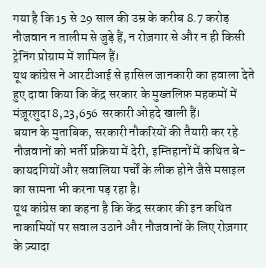गया है कि 15 से 29 साल की उम्र के करीब 8.7 करोड़ नौजवान न तालीम से जुड़े हैं, न रोज़गार से और न ही किसी ट्रेनिंग प्रोग्राम में शामिल हैं।
यूथ कांग्रेस ने आरटीआई से हासिल जानकारी का हवाला देते हुए दावा किया कि केंद्र सरकार के मुख्तलिफ़ महकमों में मंज़ूरशुदा 8,23,656 सरकारी ओहदे खाली हैं।
बयान के मुताबिक, सरकारी नौकरियों की तैयारी कर रहे नौजवानों को भर्ती प्रक्रिया में देरी, इम्तिहानों में कथित बे-कायदगियों और सवालिया पर्चों के लीक होने जैसे मसाइल का सामना भी करना पड़ रहा है।
यूथ कांग्रेस का कहना है कि केंद्र सरकार की इन कथित नाकामियों पर सवाल उठाने और नौजवानों के लिए रोज़गार के ज़्यादा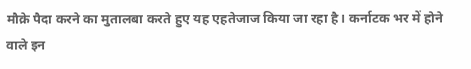मौक़े पैदा करने का मुतालबा करते हुए यह एहतेजाज किया जा रहा है। कर्नाटक भर में होने वाले इन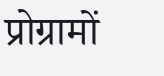प्रोग्रामों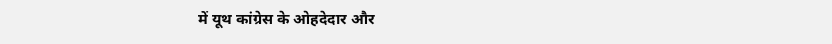में यूथ कांग्रेस के ओहदेदार और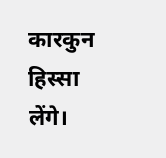कारकुन हिस्सा लेंगे।